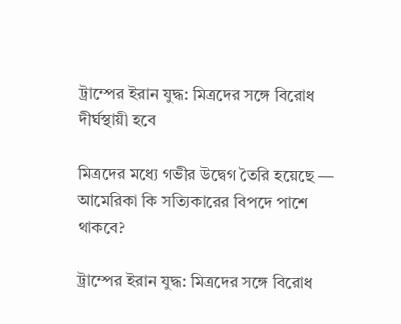ট্রাম্পের ইরান যুদ্ধ: মিত্রদের সঙ্গে বিরোধ দীর্ঘস্থায়ী হবে

মিত্রদের মধ্যে গভীর উদ্বেগ তৈরি হয়েছে — আমেরিকা কি সত্যিকারের বিপদে পাশে থাকবে?

ট্রাম্পের ইরান যুদ্ধ: মিত্রদের সঙ্গে বিরোধ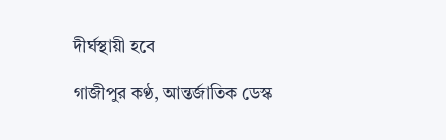দীর্ঘস্থায়ী হবে

গাজীপুর কণ্ঠ, আন্তর্জাতিক ডেস্ক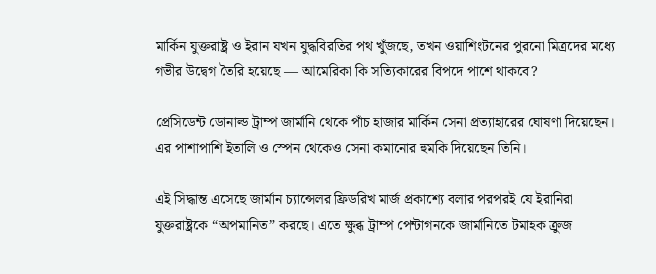মার্কিন যুক্তরাষ্ট্র ও ইরান যখন যুদ্ধবিরতির পথ খুঁজছে, তখন ওয়াশিংটনের পুরনো মিত্রদের মধ্যে গভীর উদ্বেগ তৈরি হয়েছে — আমেরিকা কি সত্যিকারের বিপদে পাশে থাকবে?

প্রেসিডেন্ট ডোনাল্ড ট্রাম্প জার্মানি থেকে পাঁচ হাজার মার্কিন সেনা প্রত্যাহারের ঘোষণা দিয়েছেন। এর পাশাপাশি ইতালি ও স্পেন থেকেও সেনা কমানোর হুমকি দিয়েছেন তিনি।

এই সিদ্ধান্ত এসেছে জার্মান চ্যান্সেলর ফ্রিডরিখ মার্জ প্রকাশ্যে বলার পরপরই যে ইরানিরা যুক্তরাষ্ট্রকে “অপমানিত” করছে। এতে ক্ষুব্ধ ট্রাম্প পেন্টাগনকে জার্মানিতে টমাহক ক্রুজ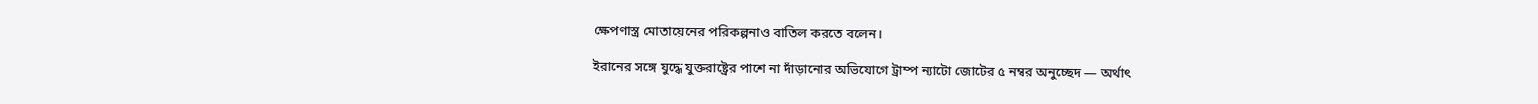ক্ষেপণাস্ত্র মোতায়েনের পরিকল্পনাও বাতিল করতে বলেন।

ইরানের সঙ্গে যুদ্ধে যুক্তরাষ্ট্রের পাশে না দাঁড়ানোর অভিযোগে ট্রাম্প ন্যাটো জোটের ৫ নম্বর অনুচ্ছেদ — অর্থাৎ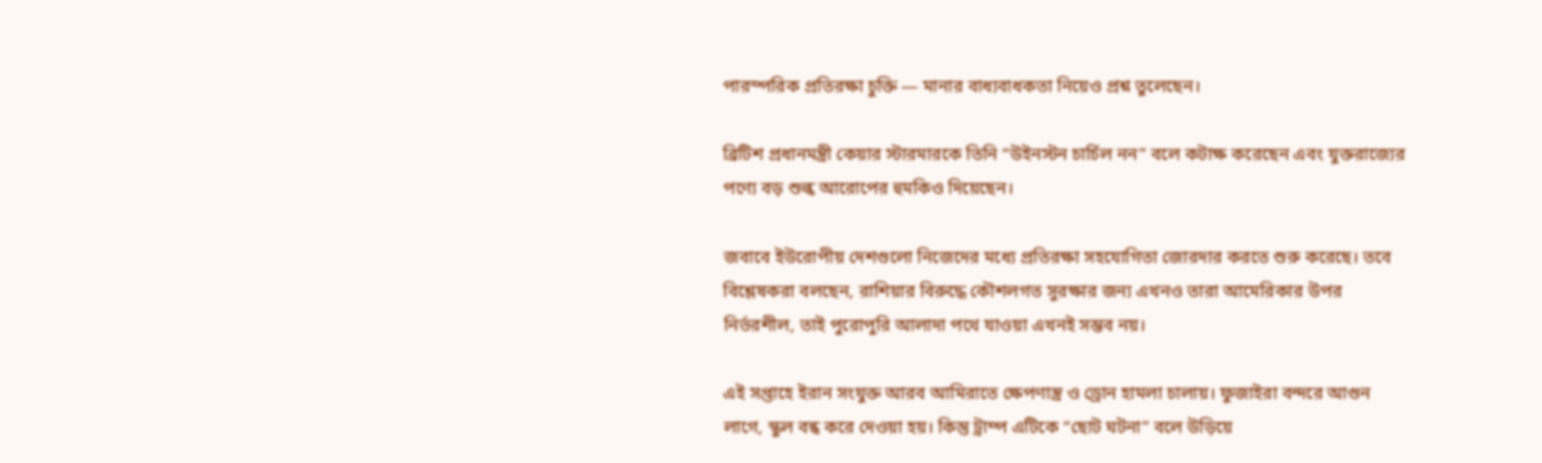পারস্পরিক প্রতিরক্ষা চুক্তি — মানার বাধ্যবাধকতা নিয়েও প্রশ্ন তুলেছেন।

ব্রিটিশ প্রধানমন্ত্রী কেয়ার স্টারমারকে তিনি “উইনস্টন চার্চিল নন” বলে কটাক্ষ করেছেন এবং যুক্তরাজ্যের পণ্যে বড় শুল্ক আরোপের হুমকিও দিয়েছেন।

জবাবে ইউরোপীয় দেশগুলো নিজেদের মধ্যে প্রতিরক্ষা সহযোগিতা জোরদার করতে শুরু করেছে। তবে বিশ্লেষকরা বলছেন, রাশিয়ার বিরুদ্ধে কৌশলগত সুরক্ষার জন্য এখনও তারা আমেরিকার উপর নির্ভরশীল, তাই পুরোপুরি আলাদা পথে যাওয়া এখনই সম্ভব নয়।

এই সপ্তাহে ইরান সংযুক্ত আরব আমিরাতে ক্ষেপণাস্ত্র ও ড্রোন হামলা চালায়। ফুজাইরা বন্দরে আগুন লাগে, স্কুল বন্ধ করে দেওয়া হয়। কিন্তু ট্রাম্প এটিকে “ছোট ঘটনা” বলে উড়িয়ে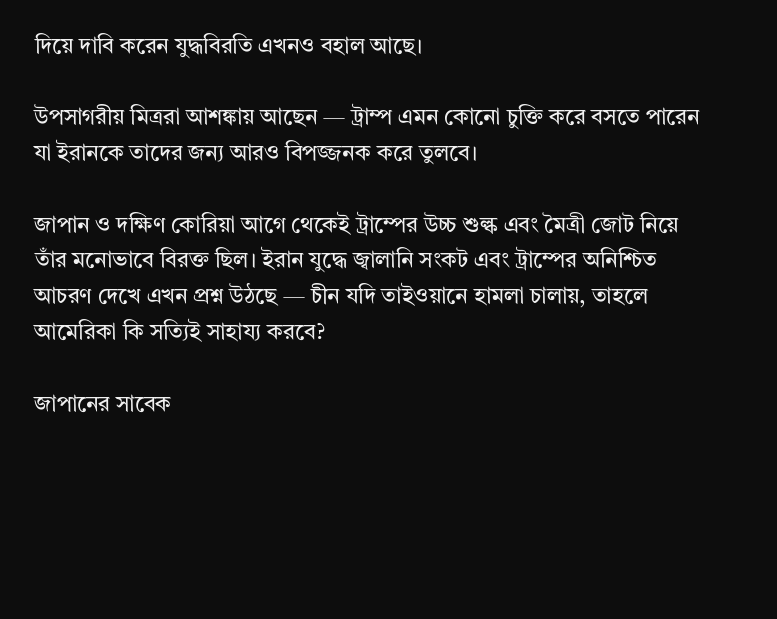দিয়ে দাবি করেন যুদ্ধবিরতি এখনও বহাল আছে।

উপসাগরীয় মিত্ররা আশঙ্কায় আছেন — ট্রাম্প এমন কোনো চুক্তি করে বসতে পারেন যা ইরানকে তাদের জন্য আরও বিপজ্জনক করে তুলবে।

জাপান ও দক্ষিণ কোরিয়া আগে থেকেই ট্রাম্পের উচ্চ শুল্ক এবং মৈত্রী জোট নিয়ে তাঁর মনোভাবে বিরক্ত ছিল। ইরান যুদ্ধে জ্বালানি সংকট এবং ট্রাম্পের অনিশ্চিত আচরণ দেখে এখন প্রশ্ন উঠছে — চীন যদি তাইওয়ানে হামলা চালায়, তাহলে আমেরিকা কি সত্যিই সাহায্য করবে?

জাপানের সাবেক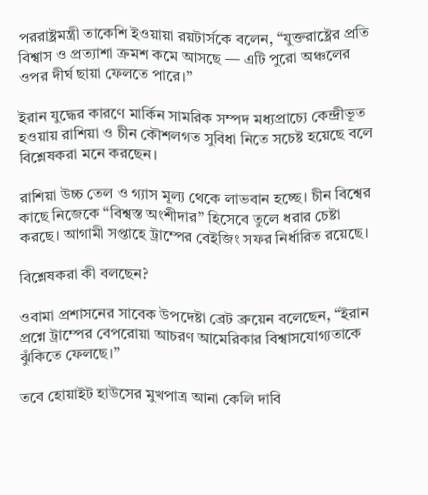পররাষ্ট্রমন্ত্রী তাকেশি ইওয়ায়া রয়টার্সকে বলেন, “যুক্তরাষ্ট্রের প্রতি বিশ্বাস ও প্রত্যাশা ক্রমশ কমে আসছে — এটি পুরো অঞ্চলের ওপর দীর্ঘ ছায়া ফেলতে পারে।”

ইরান যুদ্ধের কারণে মার্কিন সামরিক সম্পদ মধ্যপ্রাচ্যে কেন্দ্রীভূত হওয়ায় রাশিয়া ও চীন কৌশলগত সুবিধা নিতে সচেষ্ট হয়েছে বলে বিশ্লেষকরা মনে করছেন।

রাশিয়া উচ্চ তেল ও গ্যাস মূল্য থেকে লাভবান হচ্ছে। চীন বিশ্বের কাছে নিজেকে “বিশ্বস্ত অংশীদার” হিসেবে তুলে ধরার চেষ্টা করছে। আগামী সপ্তাহে ট্রাম্পের বেইজিং সফর নির্ধারিত রয়েছে।

বিশ্লেষকরা কী বলছেন?

ওবামা প্রশাসনের সাবেক উপদেষ্টা ব্রেট ব্রুয়েন বলেছেন, “ইরান প্রশ্নে ট্রাম্পের বেপরোয়া আচরণ আমেরিকার বিশ্বাসযোগ্যতাকে ঝুঁকিতে ফেলছে।”

তবে হোয়াইট হাউসের মুখপাত্র আনা কেলি দাবি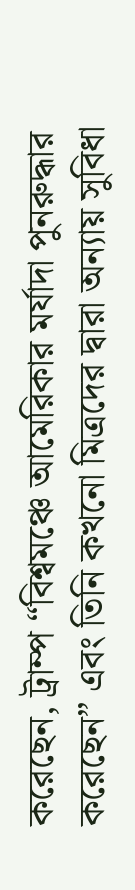করেছেন, ট্রাম্প “বিশ্বমঞ্চে আমেরিকার মর্যাদা পুনরুদ্ধার করেছেন” এবং তিনি কখনো মিত্রদের দ্বারা অন্যায় সুবিধা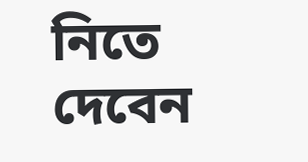নিতে দেবেন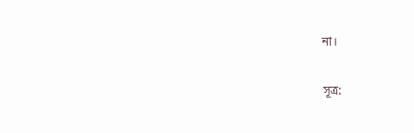না।

সূত্র: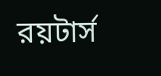রয়টার্স